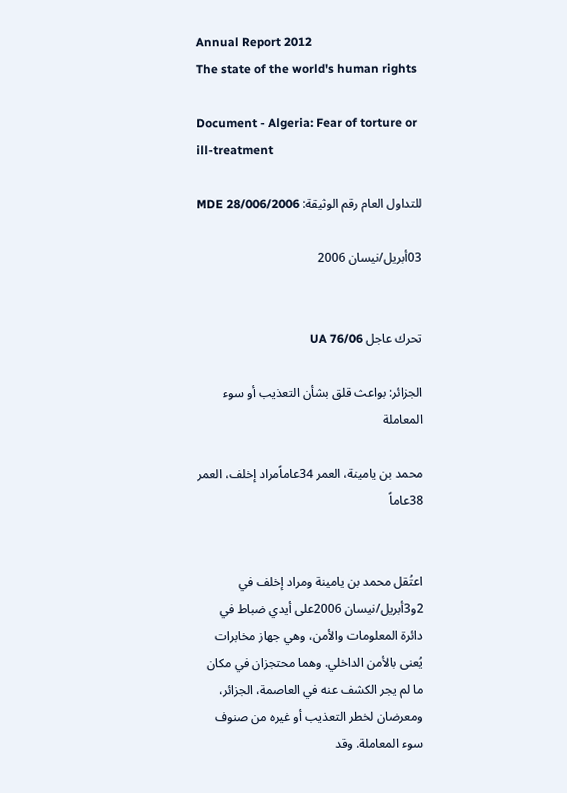Annual Report 2012
The state of the world's human rights

Document - Algeria: Fear of torture or ill-treatment

للتداول العام رقم الوثيقة: MDE 28/006/2006

03أبريل/نيسان 2006


تحرك عاجل UA 76/06

الجزائر: بواعث قلق بشأن التعذيب أو سوء المعاملة

محمد بن يامينة، العمر 34عاماًمراد إخلف، العمر 38عاماً


اعتُقل محمد بن يامينة ومراد إخلف في 2و3أبريل/نيسان 2006على أيدي ضباط في دائرة المعلومات والأمن، وهي جهاز مخابرات يُعنى بالأمن الداخلي. وهما محتجزان في مكان ما لم يجر الكشف عنه في العاصمة، الجزائر، ومعرضان لخطر التعذيب أو غيره من صنوف سوء المعاملة. وقد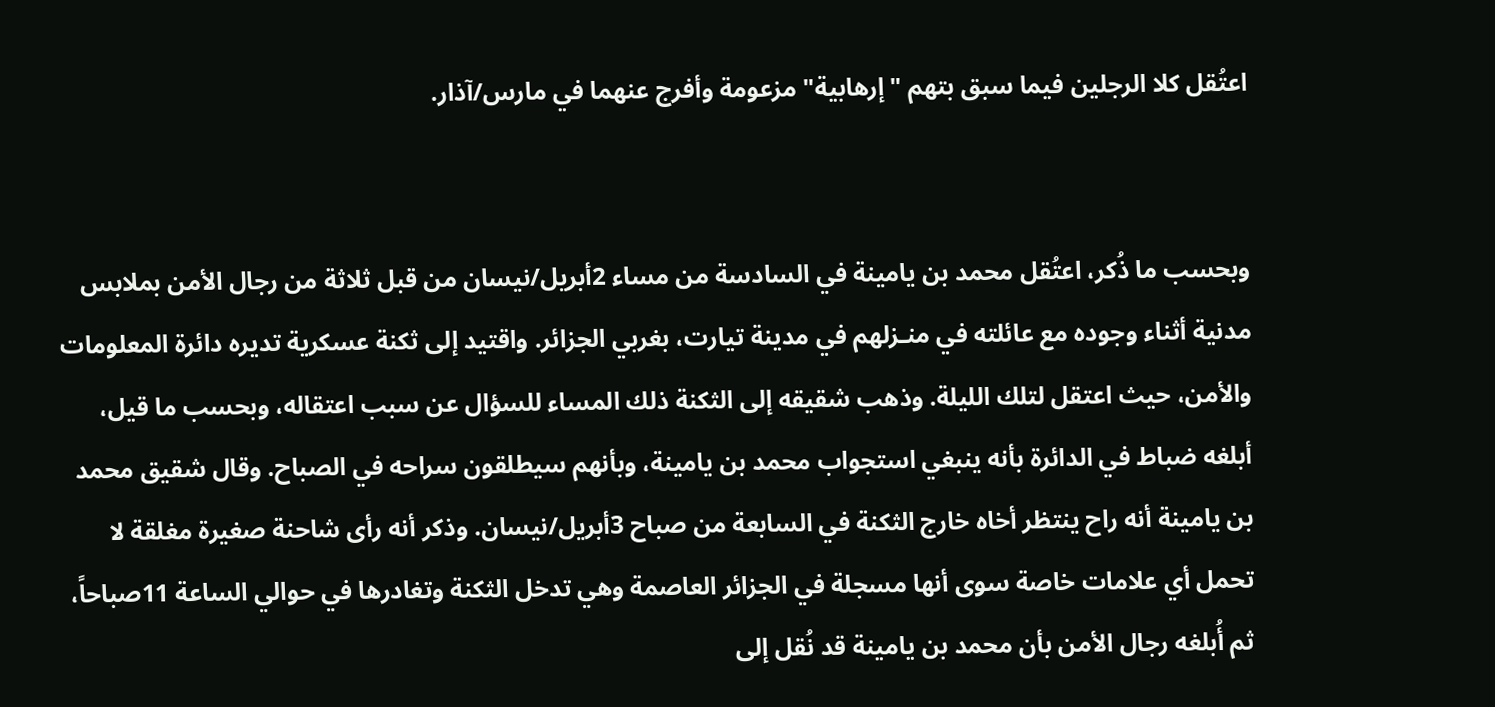اعتُقل كلا الرجلين فيما سبق بتهم "إرهابية" مزعومة وأفرج عنهما في مارس/آذار.


وبحسب ما ذُكر، اعتُقل محمد بن يامينة في السادسة من مساء 2أبريل/نيسان من قبل ثلاثة من رجال الأمن بملابس مدنية أثناء وجوده مع عائلته في منـزلهم في مدينة تيارت، بغربي الجزائر. واقتيد إلى ثكنة عسكرية تديره دائرة المعلومات والأمن، حيث اعتقل لتلك الليلة. وذهب شقيقه إلى الثكنة ذلك المساء للسؤال عن سبب اعتقاله، وبحسب ما قيل، أبلغه ضباط في الدائرة بأنه ينبغي استجواب محمد بن يامينة، وبأنهم سيطلقون سراحه في الصباح. وقال شقيق محمد بن يامينة أنه راح ينتظر أخاه خارج الثكنة في السابعة من صباح 3أبريل/نيسان. وذكر أنه رأى شاحنة صغيرة مغلقة لا تحمل أي علامات خاصة سوى أنها مسجلة في الجزائر العاصمة وهي تدخل الثكنة وتغادرها في حوالي الساعة 11صباحاً، ثم أُبلغه رجال الأمن بأن محمد بن يامينة قد نُقل إلى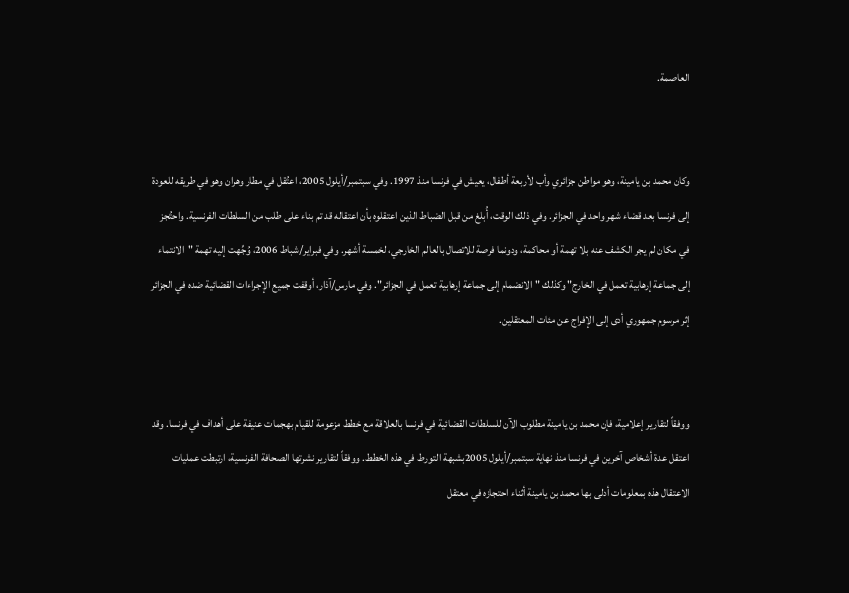العاصمة.


وكان محمد بن يامينة، وهو مواطن جزائري وأب لأربعة أطفال، يعيش في فرنسا منذ 1997. وفي سبتمبر/أيلول 2005، اعتُقل في مطار وهران وهو في طريقه للعودة إلى فرنسا بعد قضاء شهر واحد في الجزائر. وفي ذلك الوقت، أُبلغ من قبل الضباط الذين اعتقلوه بأن اعتقاله قد تم بناء على طلب من السلطات الفرنسية. واحتُجز في مكان لم يجر الكشف عنه بلا تهمة أو محاكمة، ودونما فرصة للاتصال بالعالم الخارجي، لخمسة أشهر. وفي فبراير/شباط 2006، وُجِّهت إليه تهمة "الانتماء إلى جماعة إرهابية تعمل في الخارج" وكذلك "الانضمام إلى جماعة إرهابية تعمل في الجزائر". وفي مارس/آذار، أوقفت جميع الإجراءات القضائية ضده في الجزائر إثر مرسوم جمهوري أدى إلى الإفراج عن مئات المعتقلين.


ووفقاً لتقارير إعلامية، فإن محمد بن يامينة مطلوب الآن للسلطات القضائية في فرنسا بالعلاقة مع خطط مزعومة للقيام بهجمات عنيفة على أهداف في فرنسا. وقد اعتقل عدة أشخاص آخرين في فرنسا منذ نهاية سبتمبر/أيلول 2005بشبهة التورط في هذه الخطط. ووفقاً لتقارير نشرتها الصحافة الفرنسية، ارتبطت عمليات الاعتقال هذه بمعلومات أدلى بها محمد بن يامينة أثناء احتجازه في معتقل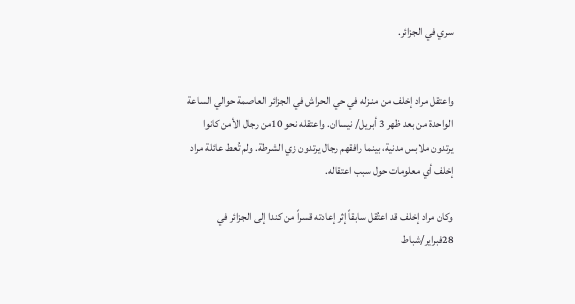سري في الجزائر.


واعتقل مراد إخلف من منـزله في حي الحراش في الجزائر العاصمة حوالي الساعة الواحدة من بعد ظهر 3 أبريل/ نيساان. واعتقله نحو 10من رجال الأمن كانوا يرتدون ملابس مدنية، بينما رافقهم رجال يرتدون زي الشرطة. ولم تُعط عائلة مراد إخلف أي معلومات حول سبب اعتقاله.

وكان مراد إخلف قد اعتُقل سابقاً إثر إعادته قسراً من كندا إلى الجزائر في 28فبراير/شباط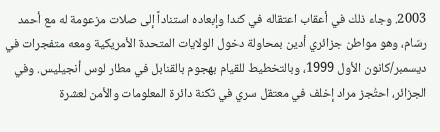2003. وجاء ذلك في أعقاب اعتقاله في كندا وإبعاده استناداً إلى صلات مزعومة له مع أحمد رسّام، وهو مواطن جزائري أدين بمحاولة دخول الولايات المتحدة الأمريكية ومعه متفجرات في ديسمبر/كانون الأول 1999، وبالتخطيط للقيام بهجوم بالقنابل في مطار لوس أنجيليس. وفي الجزائر، احتُجز مراد إخلف في معتقل سري في ثكنة دائرة المعلومات والأمن لعشرة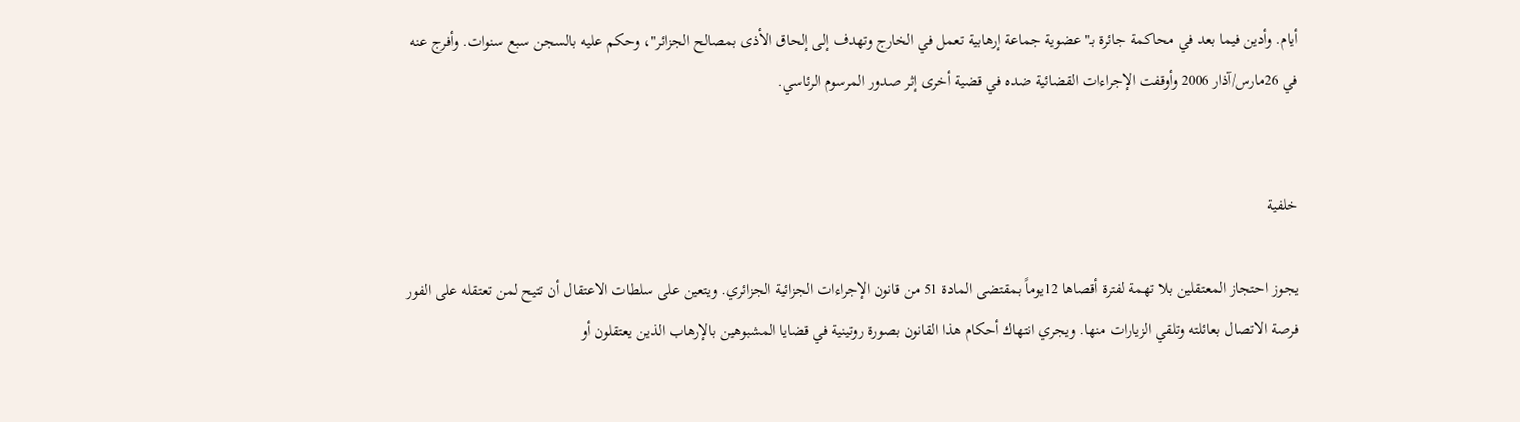أيام. وأدين فيما بعد في محاكمة جائرة بـ"عضوية جماعة إرهابية تعمل في الخارج وتهدف إلى إلحاق الأذى بمصالح الجزائر"، وحكم عليه بالسجن سبع سنوات. وأفرج عنه في 26مارس/آذار 2006 وأوقفت الإجراءات القضائية ضده في قضية أخرى إثر صدور المرسوم الرئاسي.


خلفية

يجوز احتجاز المعتقلين بلا تهمة لفترة أقصاها 12يوماً بمقتضى المادة 51 من قانون الإجراءات الجزائية الجزائري. ويتعين على سلطات الاعتقال أن تتيح لمن تعتقله على الفور فرصة الاتصال بعائلته وتلقي الزيارات منها. ويجري انتهاك أحكام هذا القانون بصورة روتينية في قضايا المشبوهين بالإرهاب الذين يعتقلون أو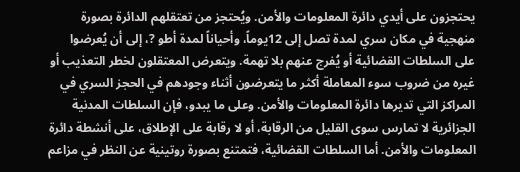يحتجزون على أيدي دائرة المعلومات والأمن. ويُحتجز من تعتقلهم الدائرة بصورة منهجية في مكان سري لمدة تصل إلى 12يوماً، وأحياناً لمدة أطو ?، إلى أن يُعرضوا على السلطات القضائية أو يُفرج عنهم بلا تهمة. ويتعرض المعتقلون لخطر التعذيب أو غيره من ضروب سوء المعاملة أكثر ما يتعرضون أثناء وجودهم في الحجز السري في المراكز التي تديرها دائرة المعلومات والأمن. وعلى ما يبدو، فإن السلطات المدنية الجزائرية لا تمارس سوى القليل من الرقابة، أو لا رقابة على الإطلاق، على أنشطة دائرة المعلومات والأمن. أما السلطات القضائية، فتمتنع بصورة روتينية عن النظر في مزاعم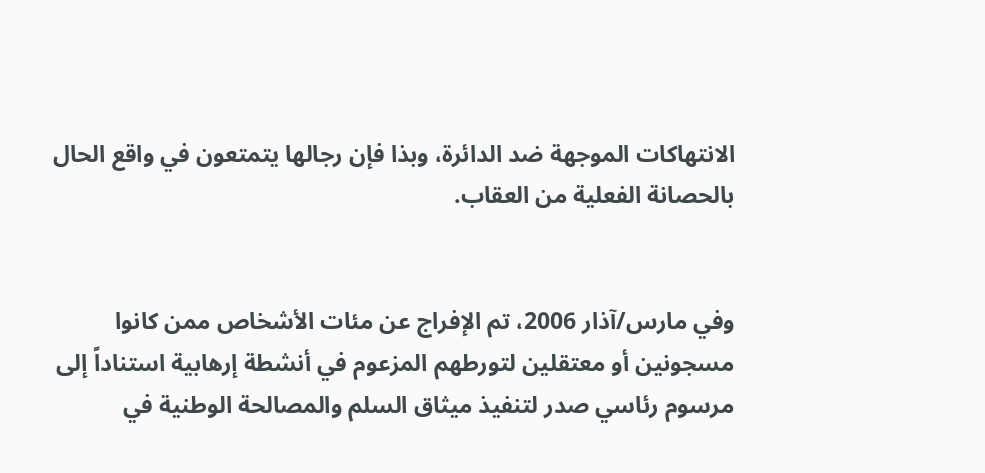الانتهاكات الموجهة ضد الدائرة، وبذا فإن رجالها يتمتعون في واقع الحال بالحصانة الفعلية من العقاب.


وفي مارس/آذار 2006، تم الإفراج عن مئات الأشخاص ممن كانوا مسجونين أو معتقلين لتورطهم المزعوم في أنشطة إرهابية استناداً إلى مرسوم رئاسي صدر لتنفيذ ميثاق السلم والمصالحة الوطنية في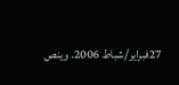27فبراير/شباط 2006. وينص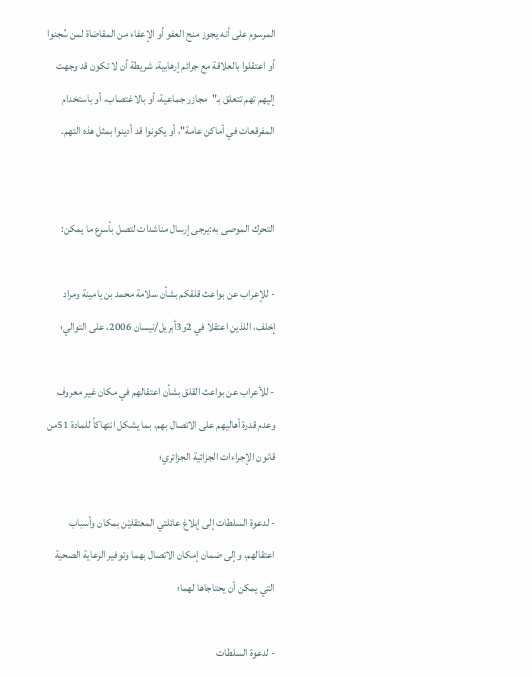المرسوم على أنه يجوز منح العفو أو الإعفاء من المقاضاة لمن سُجنوا أو اعتقلوا بالعلاقة مع جرائم إرهابية، شريطة أن لا تكون قد وجهت إليهم تهم تتعلق بـ"مجازر جماعية، أو بالاغتصاب، أو باستخدام المفرقعات في أماكن عامة"، أو يكونوا قد أدينوا بمثل هذه التهم.


التحرك الموصى به:يرجى إرسال مناشدات لتصل بأسرع ما يمكن:

- للإعراب عن بواعث قلقكم بشأن سلامة محمد بن يامينة ومراد إخلف، اللذين اعتقلا في 2و3أبريل/نيسان 2006، على التوالي؛

- للأعراب عن بواعث القلق بشأن اعتقالهم في مكان غير معروف وعدم قدرة أهاليهم على الاتصال بهم، بما يشكل انتهاكاً للمادة 51من قانون الإجراءات الجزائية الجزائري؛

- لدعوة السلطات إلى إبلاغ عائلتي المعتقليْن بمكان وأسباب اعتقالهم، وإلى ضمان إمكان الاتصال بهما وتوفير الرعاية الصحية التي يمكن أن يحتاجاها لهما؛

- لدعوة السلطات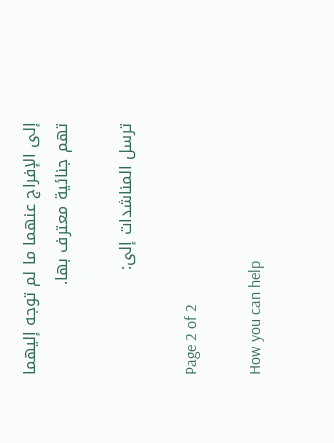إلى الإفراج عنهما ما لم توجه إليهما تهم جنائية معترف بها.

ترسل المناشدات إلى:

Page 2 of 2

How you can help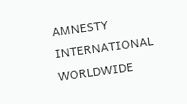AMNESTY INTERNATIONAL WORLDWIDE